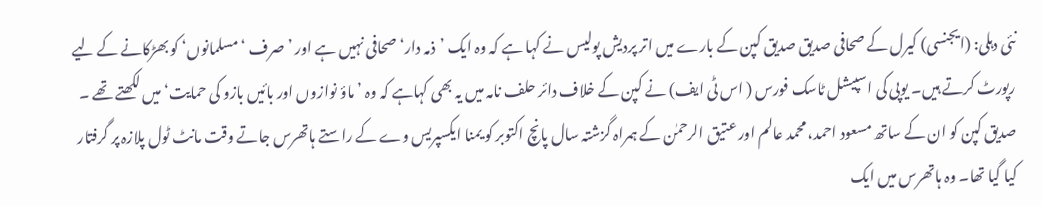نئی دہلی: (ایجنسی) کیرل کے صحافی صدیق صدیق کپن کے بارے میں اتر پردیش پولیس نے کہا ہے کہ وہ ایک ’ذمہ دار‘ صحافی نہیں ہے اور ’صرف ‘مسلمانوں‘ کو بھڑکانے کے لیے رپورٹ کرتے ہیں۔ یوپی کی اسپیشل ٹاسک فورس ( اس ٹی ایف) نے کپن کے خلاف دائر حلف نامہ میں یہ بھی کہاہے کہ وہ ’ ماؤ نوازوں اور بائیں بازو کی حمایت‘ میں لکھتے تھے ۔
صدیق کپن کو ان کے ساتھ مسعود احمد، محمد عالم اور عتیق الرحمٰن کے ہمراہ گزشتہ سال پانچ اکتوبر کو یمنا ایکسپریس وے کے راستے ہاتھرس جاتے وقت مانٹ ٹول پلازہ پر گرفتار کیا گیا تھا۔ وہ ہاتھرس میں ایک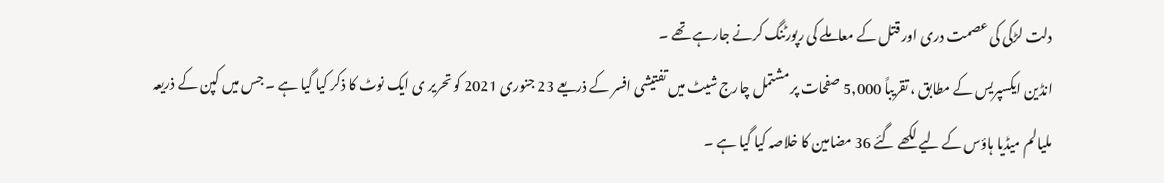دلت لڑکی کی عصمت دری اور قتل کے معاملے کی رپورٹنگ کرنے جارہے تھے ۔
انڈین ایکسپریس کے مطابق ، تقریباً 5,000 صفحات پر مشتمل چارج شیٹ میں تفتیشی افسر کے ذریعے 23 جنوری 2021 کو تحریر ی ایک نوٹ کا ذکر کیا گیا ہے ۔ جس میں کپن کے ذریعہ ملیالم میڈیا ہاؤس کے لیے لکھے گئے 36 مضامین کا خلاصہ کیا گیا ہے ۔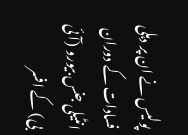پولیس نے ان پر دہلی فسادات کے دوران انٹیلی جنس بیورو (آئی بی) کے افسر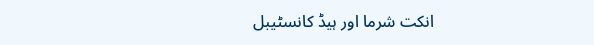انکت شرما اور ہیڈ کانسٹیبل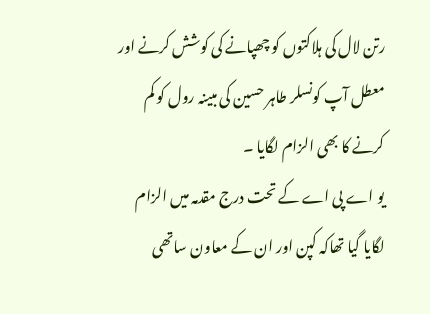رتن لال کی ہلاکتوں کو چھپانے کی کوشش کرنے اور معطل آپ کونسلر طاہر حسین کی مبینہ رول کو کم کرنے کا بھی الزام لگایا ۔
یو اے پی اے کے تحت درج مقدمہ میں الزام لگایا گیا تھاکہ کپن اور ان کے معاون ساتھی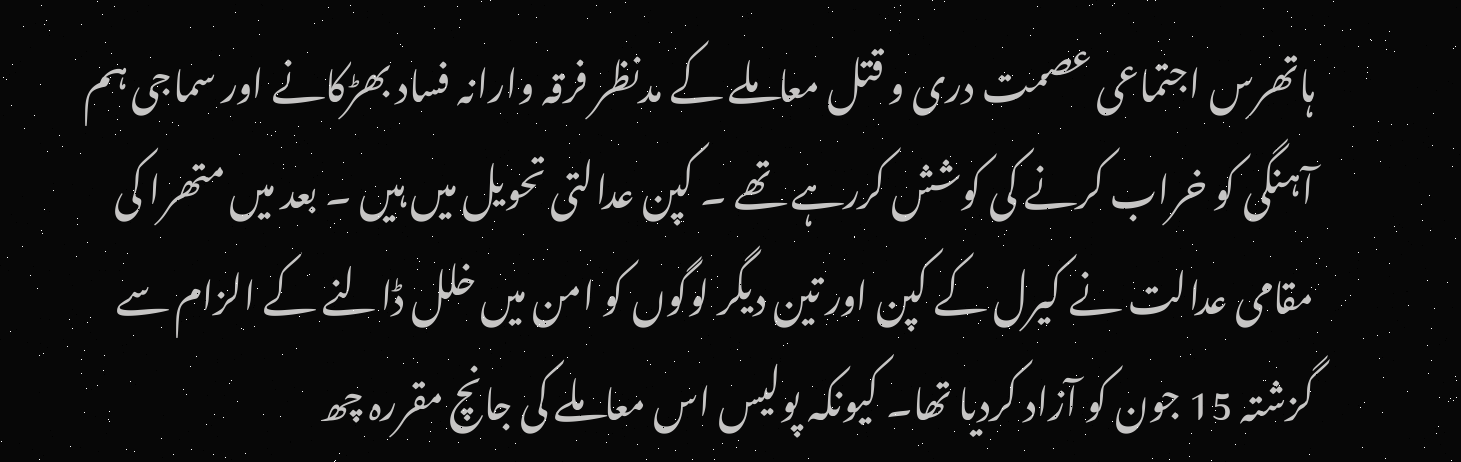ہاتھرس اجتماعی عصمت دری و قتل معاملے کے مدنظر فرقہ وارانہ فساد بھڑکانے اور سماجی ہم آہنگی کو خراب کرنے کی کوشش کررہے تھے ۔ کپن عدالتی تحویل میں ہیں ۔ بعد میں متھرا کی مقامی عدالت نے کیرل کے کپن اور تین دیگر لوگوں کو امن میں خلل ڈالنے کے الزام سے گزشتہ 15 جون کو آزاد کردیا تھا۔ کیونکہ پولیس اس معاملے کی جانچ مقررہ چھ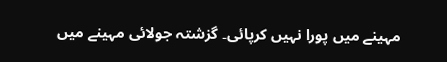مہینے میں پورا نہیں کرپائی۔ گزشتہ جولائی مہینے میں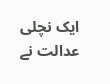ایک نچلی عدالت نے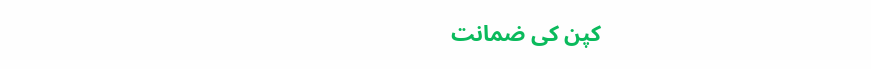کپن کی ضمانت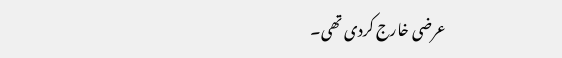عرضی خارج کردی تھی۔